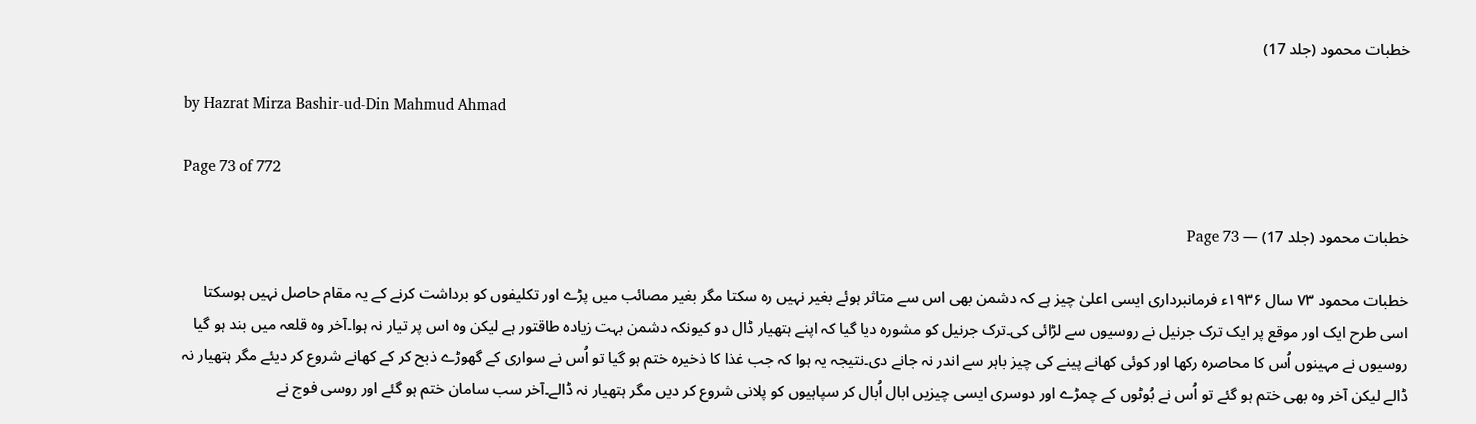خطبات محمود (جلد 17)

by Hazrat Mirza Bashir-ud-Din Mahmud Ahmad

Page 73 of 772

خطبات محمود (جلد 17) — Page 73

خطبات محمود ۷۳ سال ۱۹۳۶ء فرمانبرداری ایسی اعلیٰ چیز ہے کہ دشمن بھی اس سے متاثر ہوئے بغیر نہیں رہ سکتا مگر بغیر مصائب میں پڑے اور تکلیفوں کو برداشت کرنے کے یہ مقام حاصل نہیں ہوسکتا اسی طرح ایک اور موقع پر ایک ترک جرنیل نے روسیوں سے لڑائی کی۔ترک جرنیل کو مشورہ دیا گیا کہ اپنے ہتھیار ڈال دو کیونکہ دشمن بہت زیادہ طاقتور ہے لیکن وہ اس پر تیار نہ ہوا۔آخر وہ قلعہ میں بند ہو گیا روسیوں نے مہینوں اُس کا محاصرہ رکھا اور کوئی کھانے پینے کی چیز باہر سے اندر نہ جانے دی۔نتیجہ یہ ہوا کہ جب غذا کا ذخیرہ ختم ہو گیا تو اُس نے سواری کے گھوڑے ذبح کر کے کھانے شروع کر دیئے مگر ہتھیار نہ ڈالے لیکن آخر وہ بھی ختم ہو گئے تو اُس نے بُوٹوں کے چمڑے اور دوسری ایسی چیزیں ابال اُبال کر سپاہیوں کو پلانی شروع کر دیں مگر ہتھیار نہ ڈالے۔آخر سب سامان ختم ہو گئے اور روسی فوج نے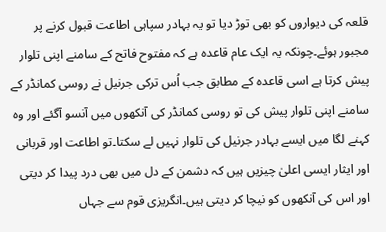قلعہ کی دیواروں کو بھی توڑ دیا تو یہ بہادر سپاہی اطاعت قبول کرنے پر مجبور ہوئے۔چونکہ یہ ایک عام قاعدہ ہے کہ مفتوح فاتح کے سامنے اپنی تلوار پیش کرتا ہے اسی قاعدہ کے مطابق جب اُس ترکی جرنیل نے روسی کمانڈر کے سامنے اپنی تلوار پیش کی تو روسی کمانڈر کی آنکھوں میں آنسو آگئے اور وہ کہنے لگا میں ایسے بہادر جرنیل کی تلوار نہیں لے سکتا۔تو اطاعت اور قربانی اور ایثار ایسی اعلیٰ چیزیں ہیں کہ دشمن کے دل میں بھی درد پیدا کر دیتی اور اس کی آنکھوں کو نیچا کر دیتی ہیں۔انگریزی قوم سے جہاں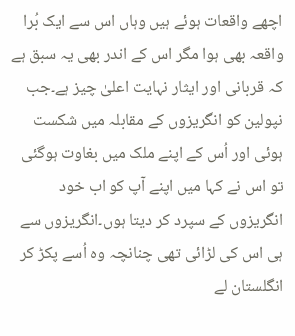اچھے واقعات ہوئے ہیں وہاں اس سے ایک بُرا واقعہ بھی ہوا مگر اس کے اندر بھی یہ سبق ہے کہ قربانی اور ایثار نہایت اعلیٰ چیز ہے۔جب نپولین کو انگریزوں کے مقابلہ میں شکست ہوئی اور اُس کے اپنے ملک میں بغاوت ہوگئی تو اس نے کہا میں اپنے آپ کو اب خود انگریزوں کے سپرد کر دیتا ہوں۔انگریزوں سے ہی اس کی لڑائی تھی چنانچہ وہ اُسے پکڑ کر انگلستان لے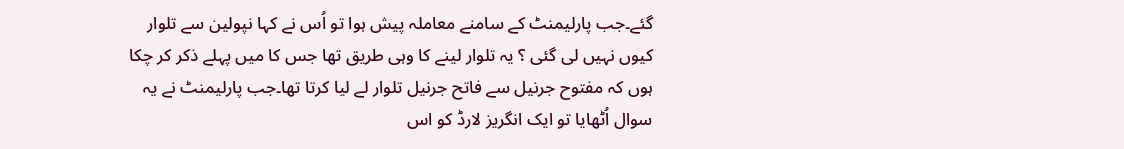گئے۔جب پارلیمنٹ کے سامنے معاملہ پیش ہوا تو اُس نے کہا نپولین سے تلوار کیوں نہیں لی گئی ؟ یہ تلوار لینے کا وہی طریق تھا جس کا میں پہلے ذکر کر چکا ہوں کہ مفتوح جرنیل سے فاتح جرنیل تلوار لے لیا کرتا تھا۔جب پارلیمنٹ نے یہ سوال اُٹھایا تو ایک انگریز لارڈ کو اس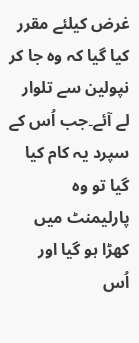غرض کیلئے مقرر کیا گیا کہ وہ جا کر نپولین سے تلوار لے آئے۔جب اُس کے سپرد یہ کام کیا گیا تو وہ پارلیمنٹ میں کھڑا ہو گیا اور اُس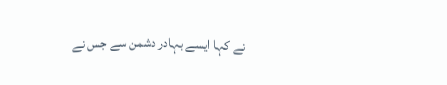نے کہا ایسے بہادر دشمن سے جس نے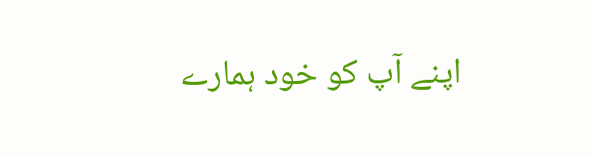اپنے آپ کو خود ہمارے